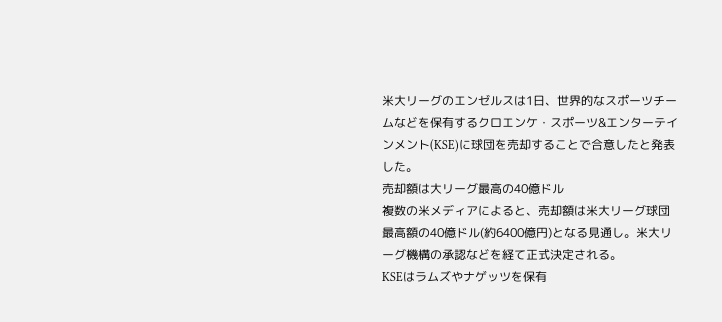米大リーグのエンゼルスは1日、世界的なスポーツチームなどを保有するクロエンケ・スポーツ&エンターテインメント(KSE)に球団を売却することで合意したと発表した。
売却額は大リーグ最高の40億ドル
複数の米メディアによると、売却額は米大リーグ球団最高額の40億ドル(約6400億円)となる見通し。米大リーグ機構の承認などを経て正式決定される。
KSEはラムズやナゲッツを保有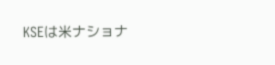KSEは米ナショナ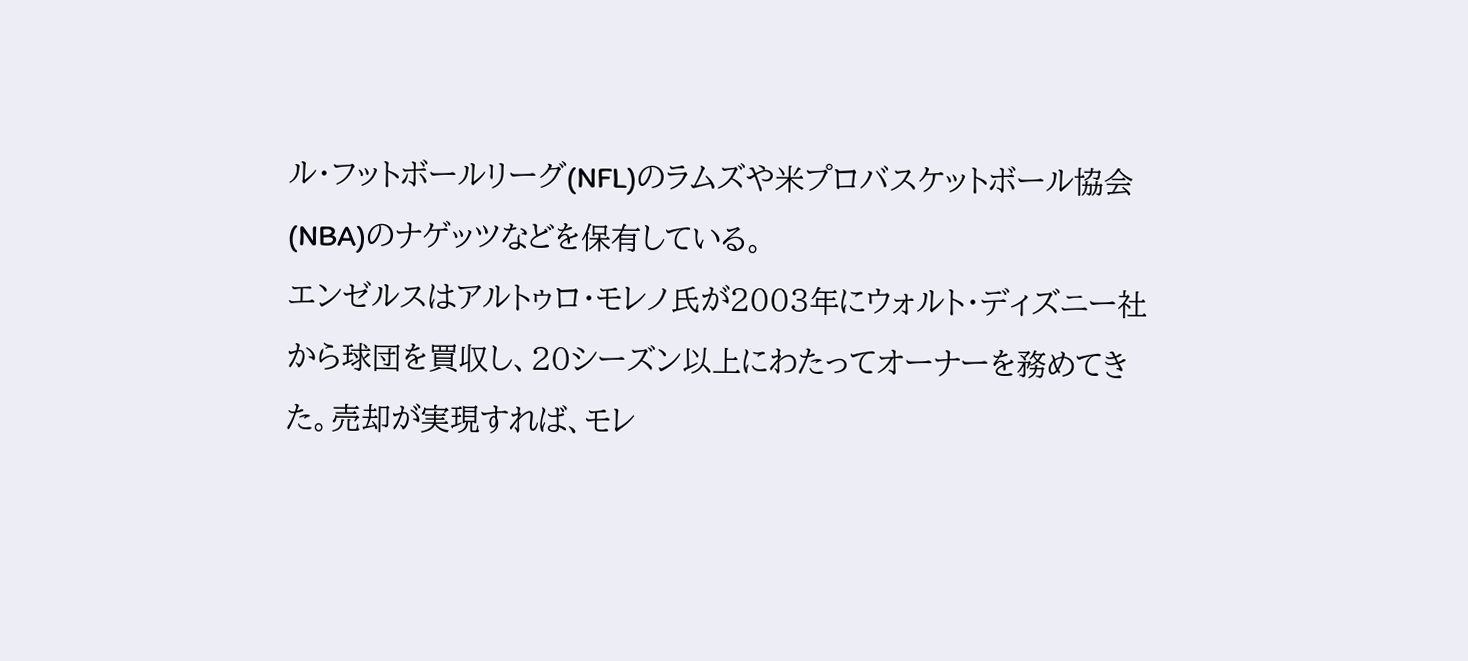ル・フットボールリーグ(NFL)のラムズや米プロバスケットボール協会(NBA)のナゲッツなどを保有している。
エンゼルスはアルトゥロ・モレノ氏が2003年にウォルト・ディズニー社から球団を買収し、20シーズン以上にわたってオーナーを務めてきた。売却が実現すれば、モレ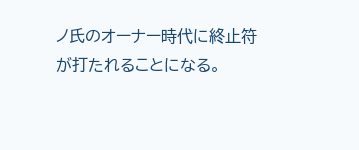ノ氏のオーナー時代に終止符が打たれることになる。